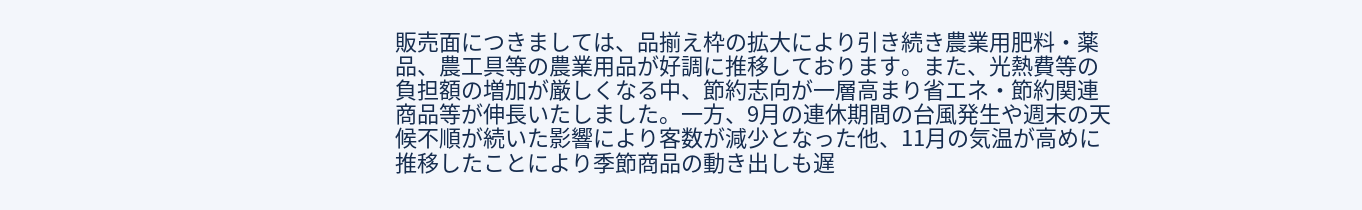販売面につきましては、品揃え枠の拡大により引き続き農業用肥料・薬品、農工具等の農業用品が好調に推移しております。また、光熱費等の負担額の増加が厳しくなる中、節約志向が一層高まり省エネ・節約関連商品等が伸長いたしました。一方、9月の連休期間の台風発生や週末の天候不順が続いた影響により客数が減少となった他、11月の気温が高めに推移したことにより季節商品の動き出しも遅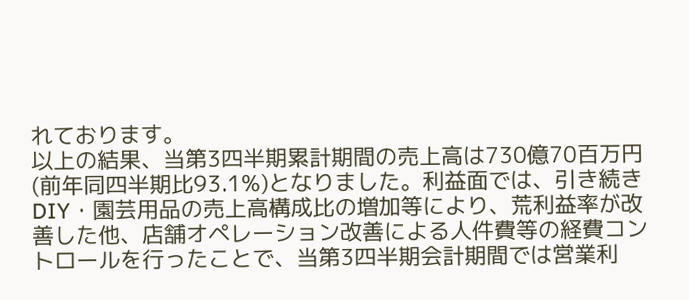れております。
以上の結果、当第3四半期累計期間の売上高は730億70百万円(前年同四半期比93.1%)となりました。利益面では、引き続きDIY・園芸用品の売上高構成比の増加等により、荒利益率が改善した他、店舗オペレーション改善による人件費等の経費コントロールを行ったことで、当第3四半期会計期間では営業利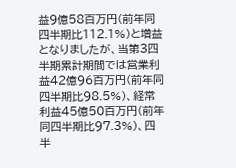益9億58百万円(前年同四半期比112.1%)と増益となりましたが、当第3四半期累計期間では営業利益42億96百万円(前年同四半期比98.5%)、経常利益45億50百万円(前年同四半期比97.3%)、四半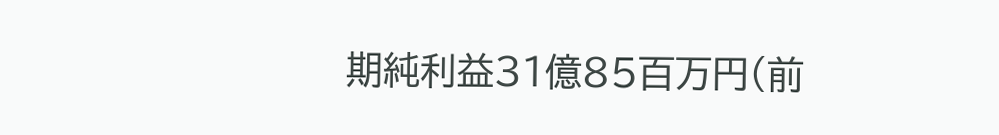期純利益31億85百万円(前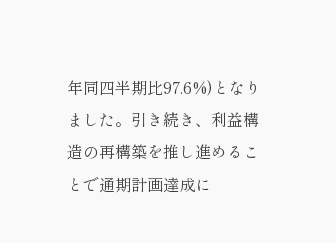年同四半期比97.6%)となりました。引き続き、利益構造の再構築を推し進めることで通期計画達成に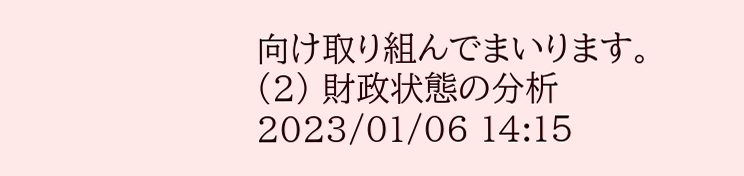向け取り組んでまいります。
(2) 財政状態の分析
2023/01/06 14:15